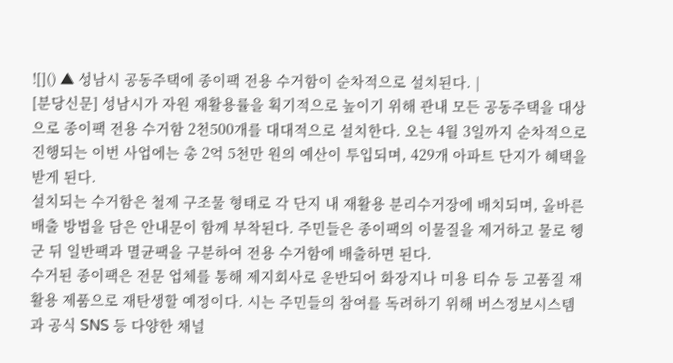![]() ▲ 성남시 공동주택에 종이팩 전용 수거함이 순차적으로 설치된다. |
[분당신문] 성남시가 자원 재활용률을 획기적으로 높이기 위해 관내 모든 공동주택을 대상으로 종이팩 전용 수거함 2천500개를 대대적으로 설치한다. 오는 4월 3일까지 순차적으로 진행되는 이번 사업에는 총 2억 5천만 원의 예산이 투입되며, 429개 아파트 단지가 혜택을 받게 된다.
설치되는 수거함은 철제 구조물 형태로 각 단지 내 재활용 분리수거장에 배치되며, 올바른 배출 방법을 담은 안내문이 함께 부착된다. 주민들은 종이팩의 이물질을 제거하고 물로 헹군 뒤 일반팩과 멸균팩을 구분하여 전용 수거함에 배출하면 된다.
수거된 종이팩은 전문 업체를 통해 제지회사로 운반되어 화장지나 미용 티슈 등 고품질 재활용 제품으로 재탄생할 예정이다. 시는 주민들의 참여를 독려하기 위해 버스정보시스템과 공식 SNS 등 다양한 채널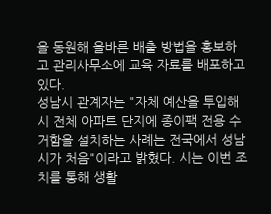을 동원해 올바른 배출 방법을 홍보하고 관리사무소에 교육 자료를 배포하고 있다.
성남시 관계자는 "자체 예산을 투입해 시 전체 아파트 단지에 종이팩 전용 수거함을 설치하는 사례는 전국에서 성남시가 처음"이라고 밝혔다. 시는 이번 조치를 통해 생활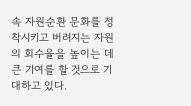속 자원순환 문화를 정착시키고 버려지는 자원의 회수율을 높이는 데 큰 기여를 할 것으로 기대하고 있다.